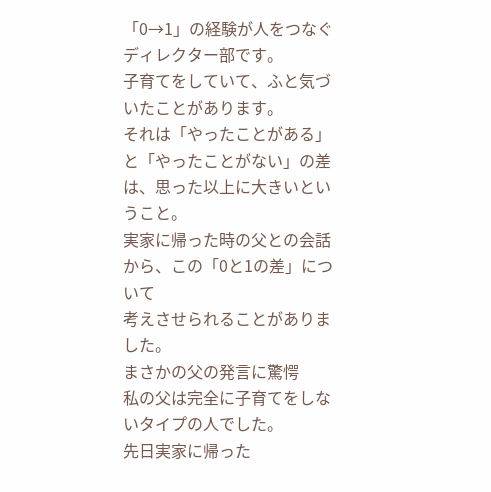「0→1」の経験が人をつなぐ
ディレクター部です。
子育てをしていて、ふと気づいたことがあります。
それは「やったことがある」と「やったことがない」の差は、思った以上に大きいということ。
実家に帰った時の父との会話から、この「0と1の差」について
考えさせられることがありました。
まさかの父の発言に驚愕
私の父は完全に子育てをしないタイプの人でした。
先日実家に帰った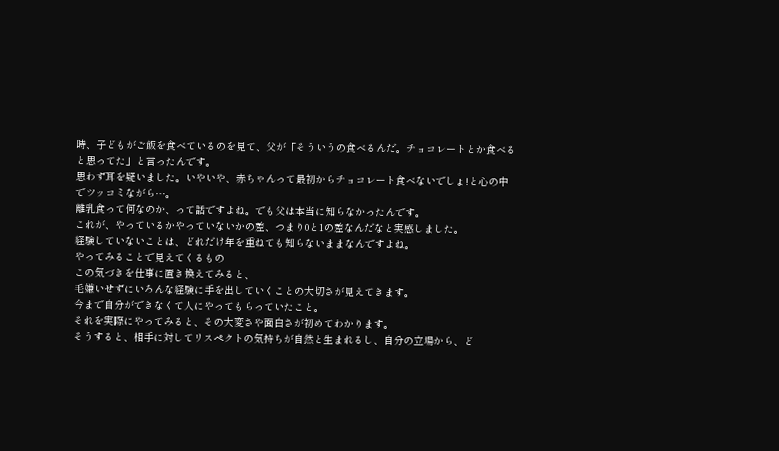時、子どもがご飯を食べているのを見て、父が「そういうの食べるんだ。チョコレートとか食べると思ってた」と言ったんです。
思わず耳を疑いました。いやいや、赤ちゃんって最初からチョコレート食べないでしょ!と心の中でツッコミながら…。
離乳食って何なのか、って話ですよね。でも父は本当に知らなかったんです。
これが、やっているかやっていないかの差、つまり0と1の差なんだなと実感しました。
経験していないことは、どれだけ年を重ねても知らないままなんですよね。
やってみることで見えてくるもの
この気づきを仕事に置き換えてみると、
毛嫌いせずにいろんな経験に手を出していくことの大切さが見えてきます。
今まで自分ができなくて人にやってもらっていたこと。
それを実際にやってみると、その大変さや面白さが初めてわかります。
そうすると、相手に対してリスペクトの気持ちが自然と生まれるし、自分の立場から、ど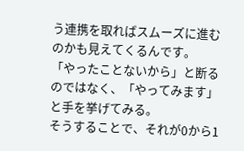う連携を取ればスムーズに進むのかも見えてくるんです。
「やったことないから」と断るのではなく、「やってみます」と手を挙げてみる。
そうすることで、それが0から1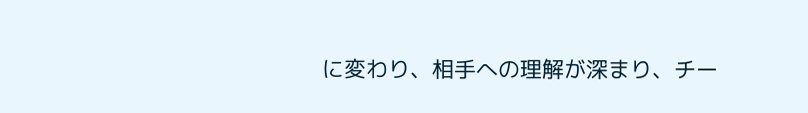に変わり、相手への理解が深まり、チー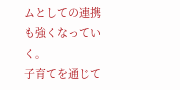ムとしての連携も強くなっていく。
子育てを通じて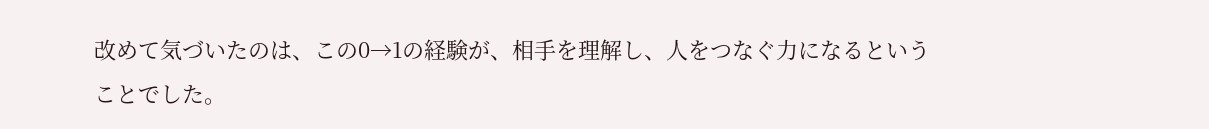改めて気づいたのは、この0→1の経験が、相手を理解し、人をつなぐ力になるということでした。